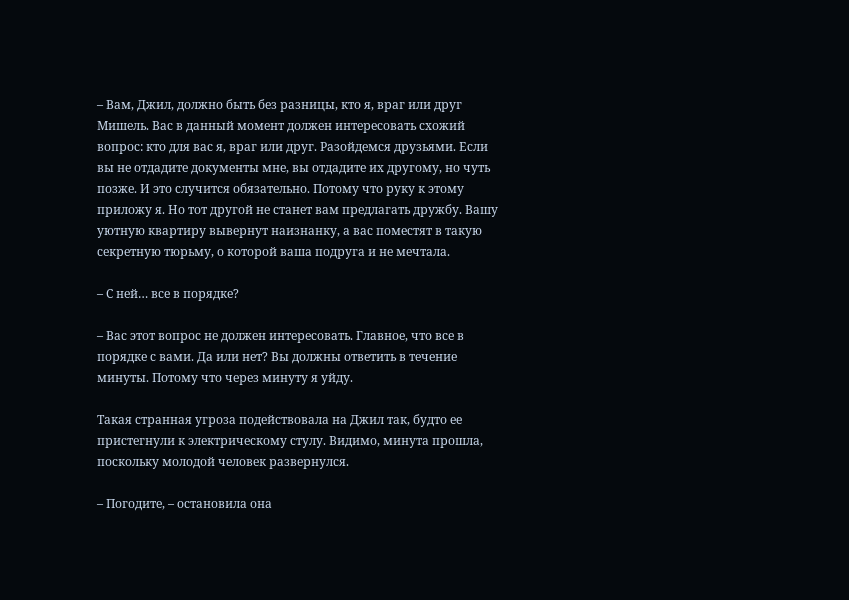– Вам, Джил, должно быть без разницы, кто я, враг или друг Мишель. Вас в данный момент должен интересовать схожий вопрос: кто для вас я, враг или друг. Разойдемся друзьями. Если вы не отдадите документы мне, вы отдадите их другому, но чуть позже. И это случится обязательно. Потому что руку к этому приложу я. Но тот другой не станет вам предлагать дружбу. Вашу уютную квартиру вывернут наизнанку, а вас поместят в такую секретную тюрьму, о которой ваша подруга и не мечтала.

– С ней… все в порядке?

– Вас этот вопрос не должен интересовать. Главное, что все в порядке с вами. Да или нет? Вы должны ответить в течение минуты. Потому что через минуту я уйду.

Такая странная угроза подействовала на Джил так, будто ее пристегнули к электрическому стулу. Видимо, минута прошла, поскольку молодой человек развернулся.

– Погодите, – остановила она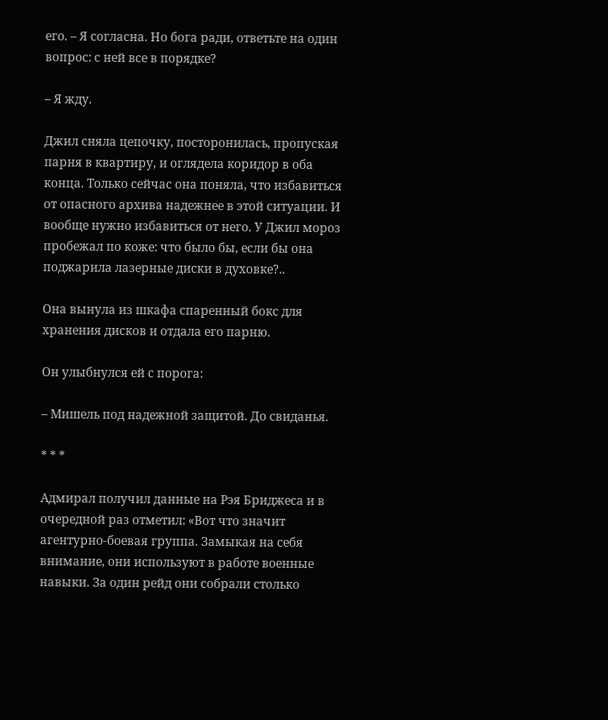его. – Я согласна. Но бога ради, ответьте на один вопрос: с ней все в порядке?

– Я жду.

Джил сняла цепочку, посторонилась, пропуская парня в квартиру, и оглядела коридор в оба конца. Только сейчас она поняла, что избавиться от опасного архива надежнее в этой ситуации. И вообще нужно избавиться от него. У Джил мороз пробежал по коже: что было бы, если бы она поджарила лазерные диски в духовке?..

Она вынула из шкафа спаренный бокс для хранения дисков и отдала его парню.

Он улыбнулся ей с порога:

– Мишель под надежной защитой. До свиданья.

* * *

Адмирал получил данные на Рэя Бриджеса и в очередной раз отметил: «Вот что значит агентурно-боевая группа. Замыкая на себя внимание, они используют в работе военные навыки. За один рейд они собрали столько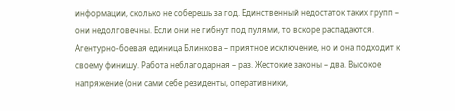информации, сколько не соберешь за год. Единственный недостаток таких групп – они недолговечны. Если они не гибнут под пулями, то вскоре распадаются. Агентурно-боевая единица Блинкова – приятное исключение, но и она подходит к своему финишу. Работа неблагодарная – раз. Жестокие законы – два. Высокое напряжение (они сами себе резиденты, оперативники,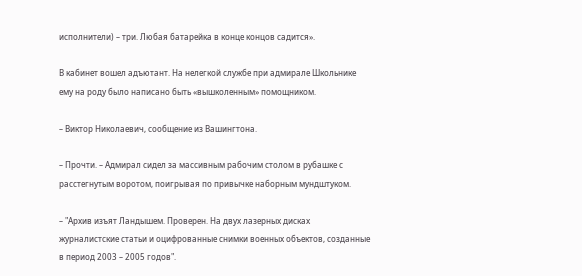исполнители) – три. Любая батарейка в конце концов садится».

В кабинет вошел адъютант. На нелегкой службе при адмирале Школьнике ему на роду было написано быть «вышколенным» помощником.

– Виктор Николаевич, сообщение из Вашингтона.

– Прочти. – Адмирал сидел за массивным рабочим столом в рубашке с расстегнутым воротом, поигрывая по привычке наборным мундштуком.

– "Архив изъят Ландышем. Проверен. На двух лазерных дисках журналистские статьи и оцифрованные снимки военных объектов, созданные в период 2003 – 2005 годов".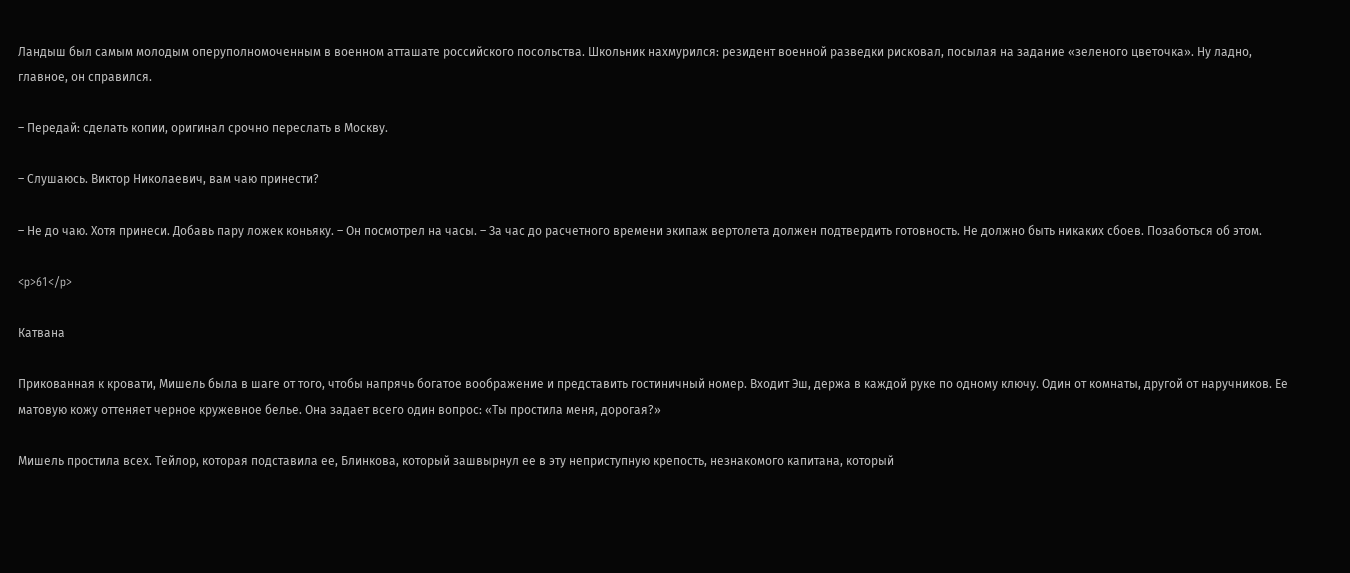Ландыш был самым молодым оперуполномоченным в военном атташате российского посольства. Школьник нахмурился: резидент военной разведки рисковал, посылая на задание «зеленого цветочка». Ну ладно, главное, он справился.

– Передай: сделать копии, оригинал срочно переслать в Москву.

– Слушаюсь. Виктор Николаевич, вам чаю принести?

– Не до чаю. Хотя принеси. Добавь пару ложек коньяку. – Он посмотрел на часы. – За час до расчетного времени экипаж вертолета должен подтвердить готовность. Не должно быть никаких сбоев. Позаботься об этом.

<p>61</p>

Катвана

Прикованная к кровати, Мишель была в шаге от того, чтобы напрячь богатое воображение и представить гостиничный номер. Входит Эш, держа в каждой руке по одному ключу. Один от комнаты, другой от наручников. Ее матовую кожу оттеняет черное кружевное белье. Она задает всего один вопрос: «Ты простила меня, дорогая?»

Мишель простила всех. Тейлор, которая подставила ее, Блинкова, который зашвырнул ее в эту неприступную крепость, незнакомого капитана, который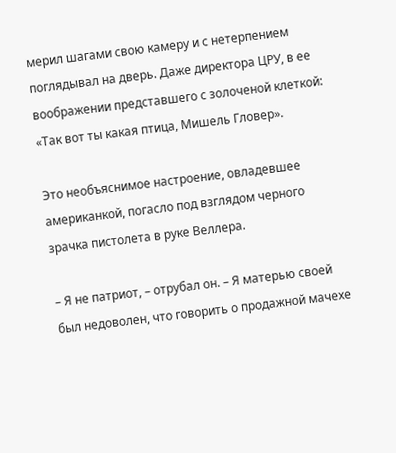мерил шагами свою камеру и с нетерпением поглядывал на дверь. Даже директора ЦРУ, в ее воображении представшего с золоченой клеткой: «Так вот ты какая птица, Мишель Гловер».

Это необъяснимое настроение, овладевшее американкой, погасло под взглядом черного зрачка пистолета в руке Веллера.

– Я не патриот, – отрубал он. – Я матерью своей был недоволен, что говорить о продажной мачехе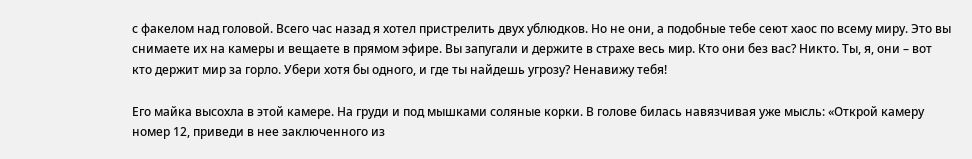с факелом над головой. Всего час назад я хотел пристрелить двух ублюдков. Но не они, а подобные тебе сеют хаос по всему миру. Это вы снимаете их на камеры и вещаете в прямом эфире. Вы запугали и держите в страхе весь мир. Кто они без вас? Никто. Ты, я, они – вот кто держит мир за горло. Убери хотя бы одного, и где ты найдешь угрозу? Ненавижу тебя!

Его майка высохла в этой камере. На груди и под мышками соляные корки. В голове билась навязчивая уже мысль: «Открой камеру номер 12, приведи в нее заключенного из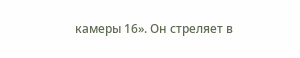камеры 16». Он стреляет в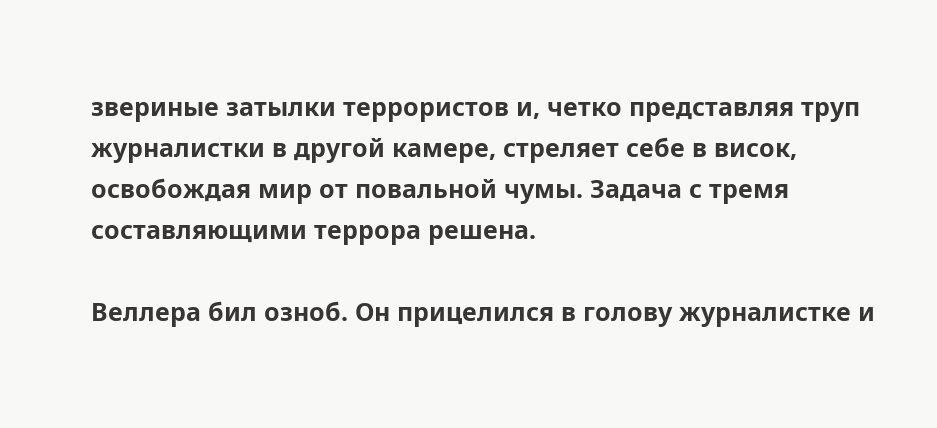звериные затылки террористов и, четко представляя труп журналистки в другой камере, стреляет себе в висок, освобождая мир от повальной чумы. Задача с тремя составляющими террора решена.

Веллера бил озноб. Он прицелился в голову журналистке и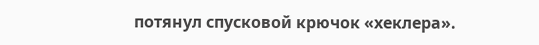потянул спусковой крючок «хеклера».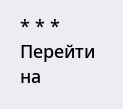* * *
Перейти на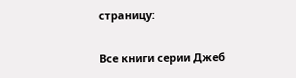страницу:

Все книги серии Джеб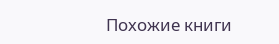Похожие книги